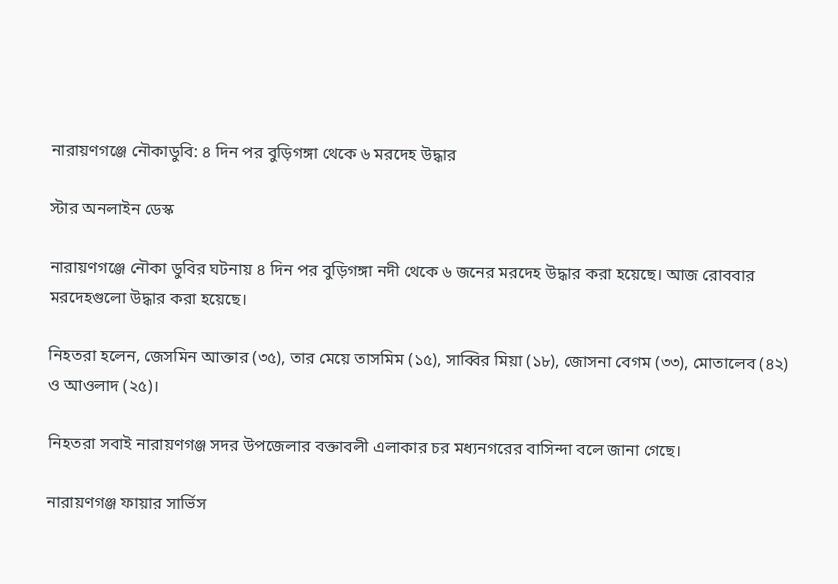নারায়ণগঞ্জে নৌকাডুবি: ৪ দিন পর বুড়িগঙ্গা থেকে ৬ মরদেহ উদ্ধার

স্টার অনলাইন ডেস্ক

নারায়ণগঞ্জে নৌকা ‍ডুবির ঘটনায় ৪ দিন পর বুড়িগঙ্গা নদী থেকে ৬ জনের মরদেহ উদ্ধার করা হয়েছে। আজ রোববার মরদেহগুলো উদ্ধার করা হয়েছে।

নিহতরা হলেন, জেসমিন আক্তার (৩৫), তার মেয়ে তাসমিম (১৫), সাব্বির মিয়া (১৮), জোসনা বেগম (৩৩), মোতালেব (৪২) ও আওলাদ (২৫)।

নিহতরা সবাই নারায়ণগঞ্জ সদর উপজেলার বক্তাবলী এলাকার চর মধ্যনগরের বাসিন্দা বলে জানা গেছে।

নারায়ণগঞ্জ ফায়ার সার্ভিস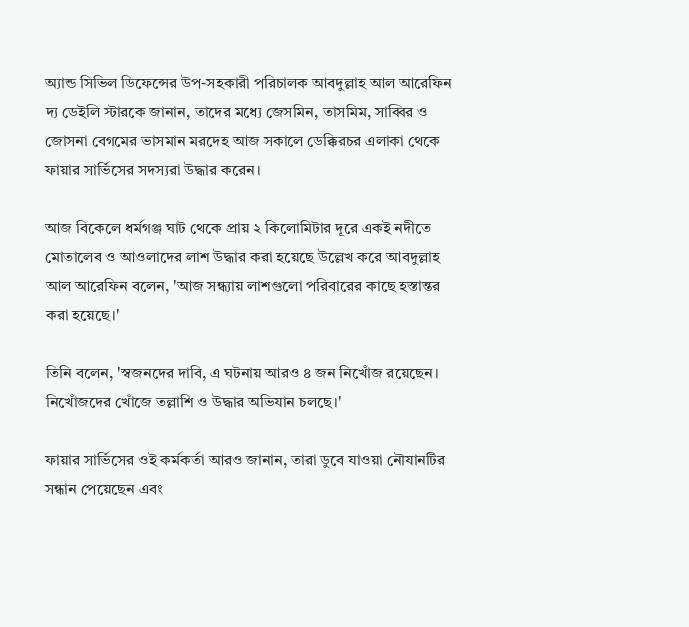অ্যান্ড সিভিল ডিফেন্সের উপ-সহকারী পরিচালক আবদুল্লাহ আল আরেফিন দ্য ডেইলি স্টারকে জানান, তাদের মধ্যে জেসমিন, তাসমিম, সাব্বির ও জোসনা বেগমের ভাসমান মরদেহ আজ সকালে ডেক্কিরচর এলাকা থেকে ফায়ার সার্ভিসের সদস্যরা উদ্ধার করেন।

আজ বিকেলে ধর্মগঞ্জ ঘাট থেকে প্রায় ২ কিলোমিটার দূরে একই নদীতে মোতালেব ও আওলাদের লাশ উদ্ধার করা হয়েছে উল্লেখ করে আবদুল্লাহ আল আরেফিন বলেন, 'আজ সন্ধ্যায় লাশগুলো পরিবারের কাছে হস্তান্তর করা হয়েছে।'

তিনি বলেন, 'স্বজনদের দাবি, এ ঘটনায় আরও ৪ জন নিখোঁজ রয়েছেন। নিখোঁজদের খোঁজে তল্লাশি ও উদ্ধার অভিযান চলছে।'

ফায়ার সার্ভিসের ওই কর্মকর্তা আরও জানান, তারা ডুবে যাওয়া নৌযানটির সন্ধান পেয়েছেন এবং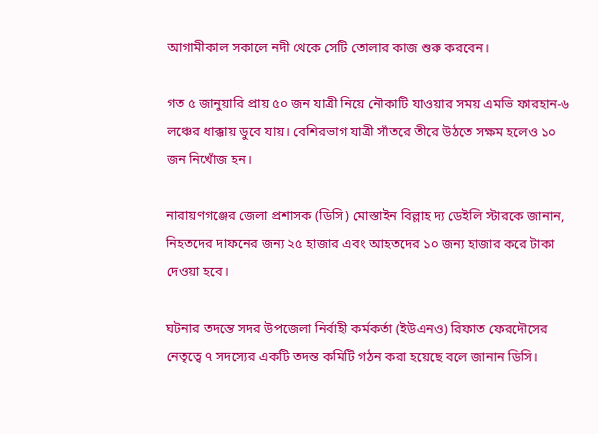আগামীকাল সকালে নদী থেকে সেটি তোলার কাজ শুরু করবেন।

গত ৫ জানুয়ারি প্রায় ৫০ জন যাত্রী নিয়ে নৌকাটি যাওয়ার সময় এমভি ফারহান-৬ লঞ্চের ধাক্কায় ডুবে যায়। বেশিরভাগ যাত্রী সাঁতরে তীরে উঠতে সক্ষম হলেও ১০ জন নিখোঁজ হন।

নারায়ণগঞ্জের জেলা প্রশাসক (ডিসি) মোস্তাইন বিল্লাহ দ্য ডেইলি স্টারকে জানান, নিহতদের দাফনের জন্য ২৫ হাজার এবং আহতদের ১০ জন্য হাজার করে টাকা দেওয়া হবে।

ঘটনার তদন্তে সদর উপজেলা নির্বাহী কর্মকর্তা (ইউএনও) রিফাত ফেরদৌসের নেতৃত্বে ৭ সদস্যের একটি তদন্ত কমিটি গঠন করা হয়েছে বলে জানান ডিসি।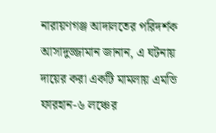নারায়ণগঞ্জ আদালতের পরিদর্শক আসাদুজ্জামান জানান, এ ঘটনায় দায়ের করা একটি মামলায় এমভি ফারহান-৬ লঞ্চের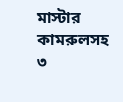মাস্টার কামরুলসহ ৩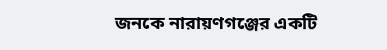জনকে নারায়ণগঞ্জের একটি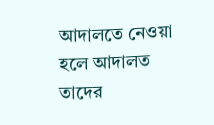আদালতে নেওয়া হলে আদালত তাদের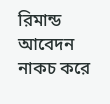রিমান্ড আবেদন নাকচ করে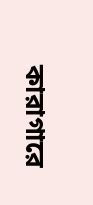কারাগারে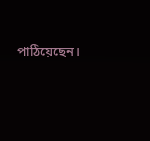পাঠিয়েছেন।